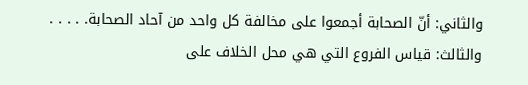والثاني: أنّ الصحابة أجمعوا على مخالفة كل واحد من آحاد الصحابة. . . . .
والثالث: قياس الفروع التي هي محل الخلاف على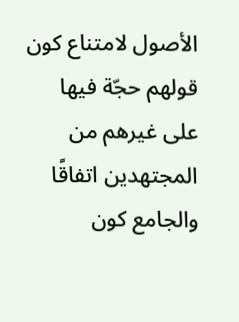الأصول لامتناع كون قولهم حجّة فيها على غيرهم من المجتهدين اتفاقًا والجامع كون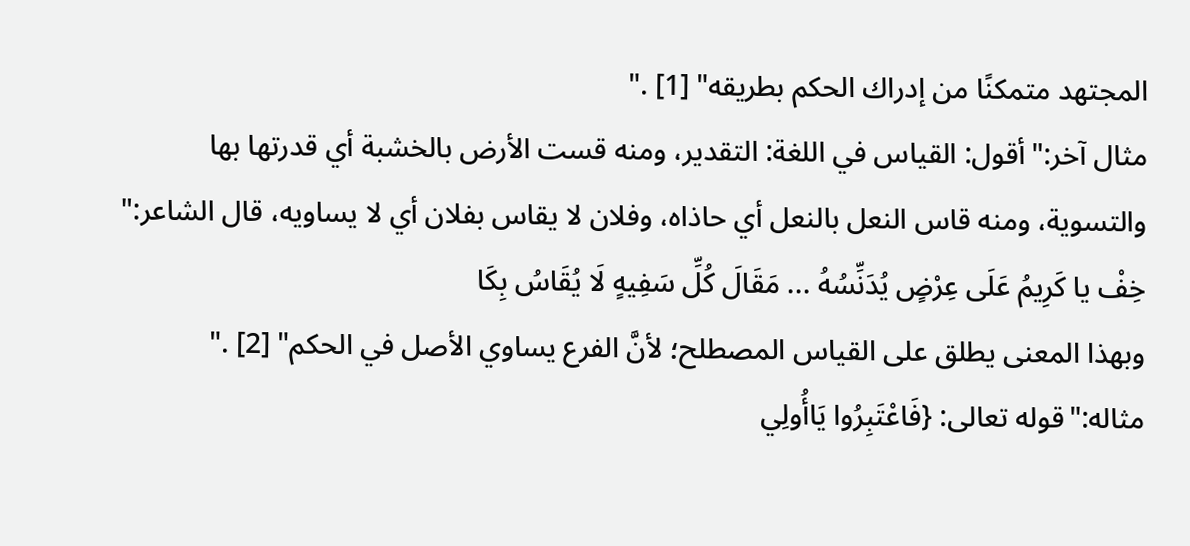المجتهد متمكنًا من إدراك الحكم بطريقه" [1] ."
مثال آخر:"أقول: القياس في اللغة: التقدير، ومنه قست الأرض بالخشبة أي قدرتها بها والتسوية، ومنه قاس النعل بالنعل أي حاذاه، وفلان لا يقاس بفلان أي لا يساويه، قال الشاعر:"
خِفْ يا كَرِيمُ عَلَى عِرْضٍ يُدَنِّسُهُ ... مَقَالَ كُلِّ سَفِيهٍ لَا يُقَاسُ بِكَا
وبهذا المعنى يطلق على القياس المصطلح؛ لأنَّ الفرع يساوي الأصل في الحكم" [2] ."
مثاله:"قوله تعالى: {فَاعْتَبِرُوا يَاأُولِي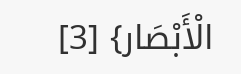الْأَبْصَار} [3]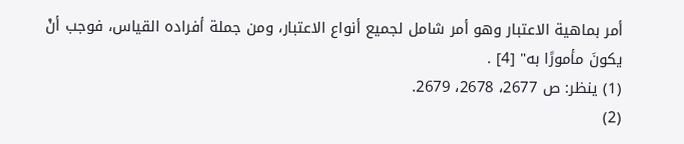أمر بماهية الاعتبار وهو أمر شامل لجميع أنواع الاعتبار، ومن جملة أفراده القياس، فوجب أنْ يكونَ مأمورًا به" [4] .
(1) ينظر: ص 2677، 2678، 2679.
(2)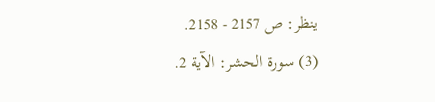ينظر: ص 2157 - 2158.
(3) سورة الحشر: الآية 2.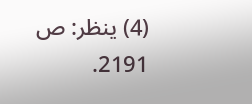(4) ينظر: ص 2191.